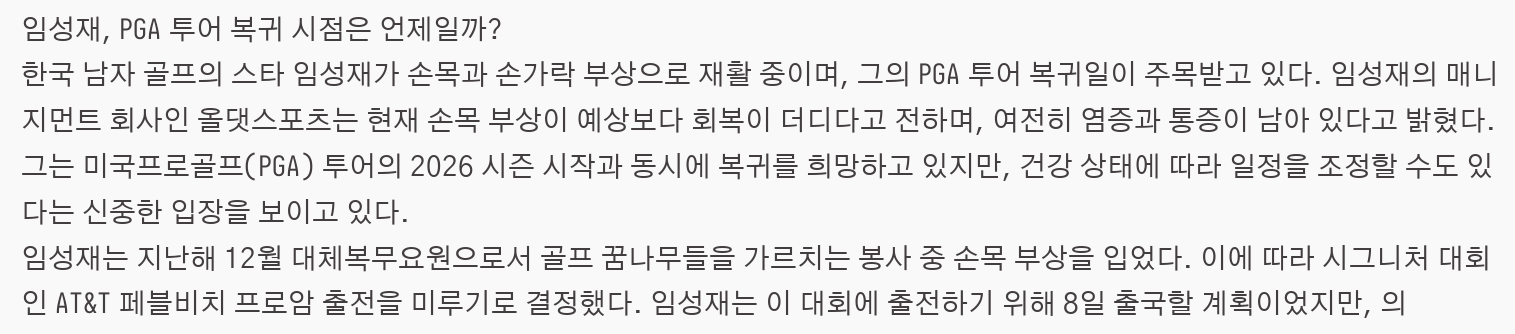임성재, PGA 투어 복귀 시점은 언제일까?
한국 남자 골프의 스타 임성재가 손목과 손가락 부상으로 재활 중이며, 그의 PGA 투어 복귀일이 주목받고 있다. 임성재의 매니지먼트 회사인 올댓스포츠는 현재 손목 부상이 예상보다 회복이 더디다고 전하며, 여전히 염증과 통증이 남아 있다고 밝혔다. 그는 미국프로골프(PGA) 투어의 2026 시즌 시작과 동시에 복귀를 희망하고 있지만, 건강 상태에 따라 일정을 조정할 수도 있다는 신중한 입장을 보이고 있다.
임성재는 지난해 12월 대체복무요원으로서 골프 꿈나무들을 가르치는 봉사 중 손목 부상을 입었다. 이에 따라 시그니처 대회인 AT&T 페블비치 프로암 출전을 미루기로 결정했다. 임성재는 이 대회에 출전하기 위해 8일 출국할 계획이었지만, 의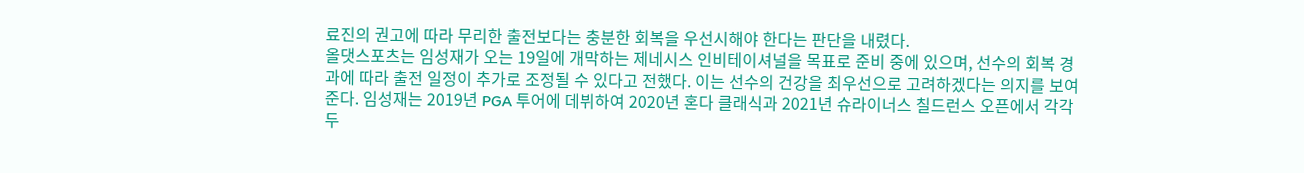료진의 권고에 따라 무리한 출전보다는 충분한 회복을 우선시해야 한다는 판단을 내렸다.
올댓스포츠는 임성재가 오는 19일에 개막하는 제네시스 인비테이셔널을 목표로 준비 중에 있으며, 선수의 회복 경과에 따라 출전 일정이 추가로 조정될 수 있다고 전했다. 이는 선수의 건강을 최우선으로 고려하겠다는 의지를 보여준다. 임성재는 2019년 PGA 투어에 데뷔하여 2020년 혼다 클래식과 2021년 슈라이너스 칠드런스 오픈에서 각각 두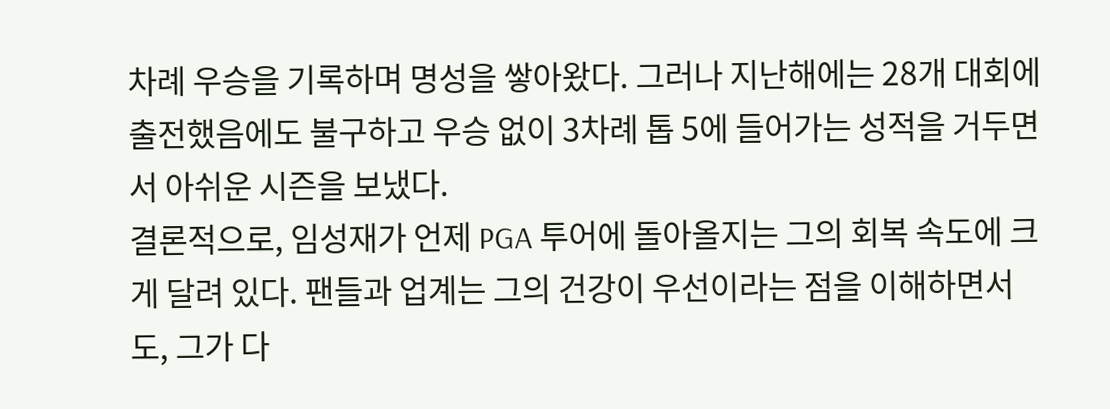차례 우승을 기록하며 명성을 쌓아왔다. 그러나 지난해에는 28개 대회에 출전했음에도 불구하고 우승 없이 3차례 톱 5에 들어가는 성적을 거두면서 아쉬운 시즌을 보냈다.
결론적으로, 임성재가 언제 PGA 투어에 돌아올지는 그의 회복 속도에 크게 달려 있다. 팬들과 업계는 그의 건강이 우선이라는 점을 이해하면서도, 그가 다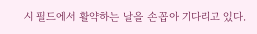시 필드에서 활약하는 날을 손꼽아 기다리고 있다.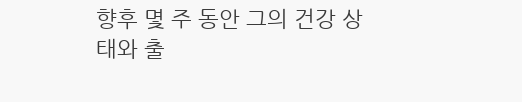향후 몇 주 동안 그의 건강 상태와 출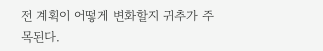전 계획이 어떻게 변화할지 귀추가 주목된다.